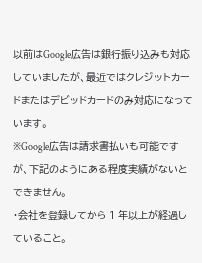以前はGoogle広告は銀行振り込みも対応していましたが、最近ではクレジットカードまたはデビッドカードのみ対応になっています。
※Google広告は請求書払いも可能ですが、下記のようにある程度実績がないとできません。
・会社を登録してから 1 年以上が経過していること。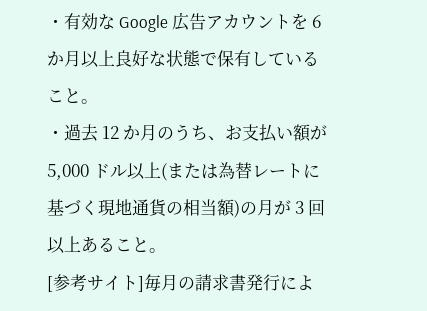・有効な Google 広告アカウントを 6 か月以上良好な状態で保有していること。
・過去 12 か月のうち、お支払い額が 5,000 ドル以上(または為替レートに基づく現地通貨の相当額)の月が 3 回以上あること。
[参考サイト]毎月の請求書発行によ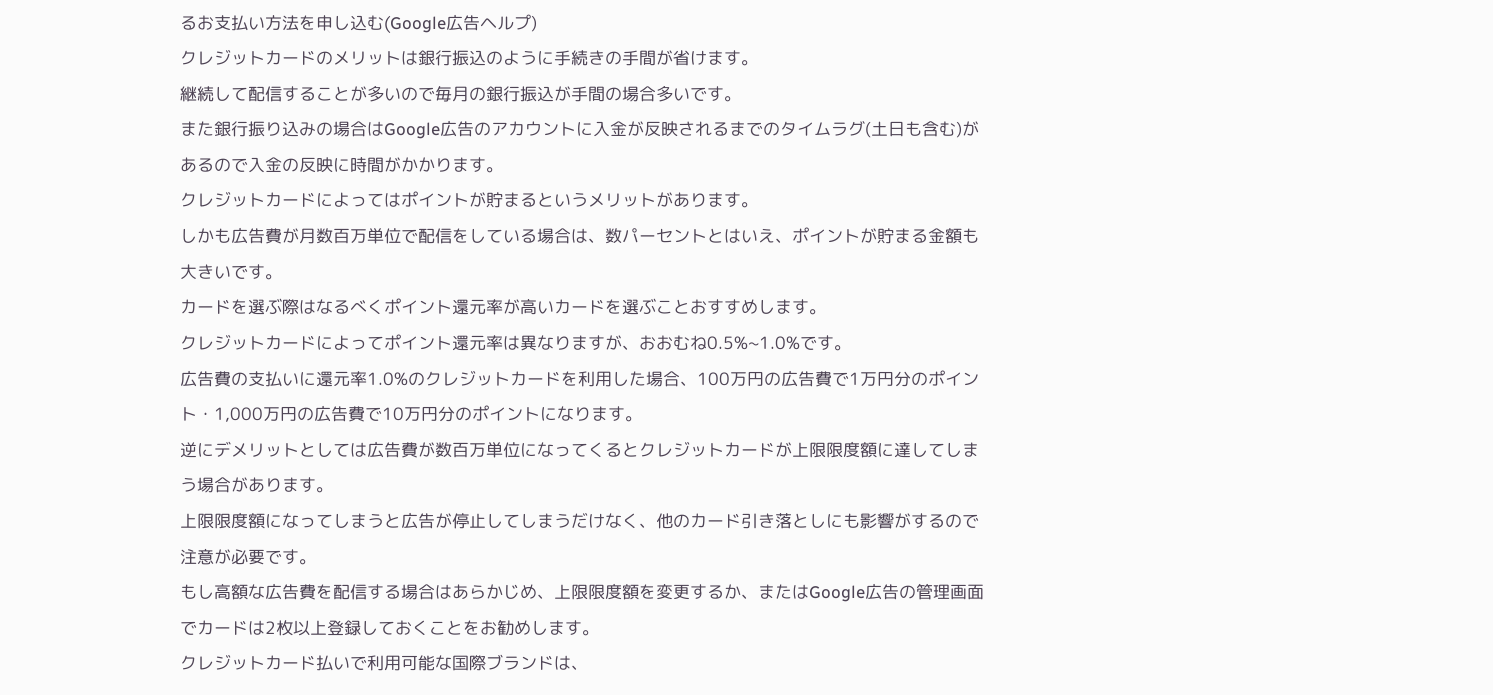るお支払い方法を申し込む(Google広告ヘルプ)
クレジットカードのメリットは銀行振込のように手続きの手間が省けます。
継続して配信することが多いので毎月の銀行振込が手間の場合多いです。
また銀行振り込みの場合はGoogle広告のアカウントに入金が反映されるまでのタイムラグ(土日も含む)があるので入金の反映に時間がかかります。
クレジットカードによってはポイントが貯まるというメリットがあります。
しかも広告費が月数百万単位で配信をしている場合は、数パーセントとはいえ、ポイントが貯まる金額も大きいです。
カードを選ぶ際はなるべくポイント還元率が高いカードを選ぶことおすすめします。
クレジットカードによってポイント還元率は異なりますが、おおむね0.5%~1.0%です。
広告費の支払いに還元率1.0%のクレジットカードを利用した場合、100万円の広告費で1万円分のポイント・1,000万円の広告費で10万円分のポイントになります。
逆にデメリットとしては広告費が数百万単位になってくるとクレジットカードが上限限度額に達してしまう場合があります。
上限限度額になってしまうと広告が停止してしまうだけなく、他のカード引き落としにも影響がするので注意が必要です。
もし高額な広告費を配信する場合はあらかじめ、上限限度額を変更するか、またはGoogle広告の管理画面でカードは2枚以上登録しておくことをお勧めします。
クレジットカード払いで利用可能な国際ブランドは、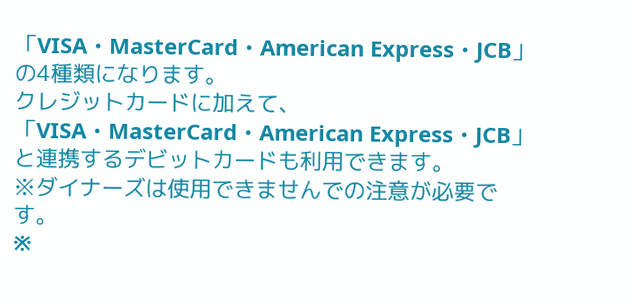「VISA・MasterCard・American Express・JCB」の4種類になります。
クレジットカードに加えて、「VISA・MasterCard・American Express・JCB」と連携するデビットカードも利用できます。
※ダイナーズは使用できませんでの注意が必要です。
※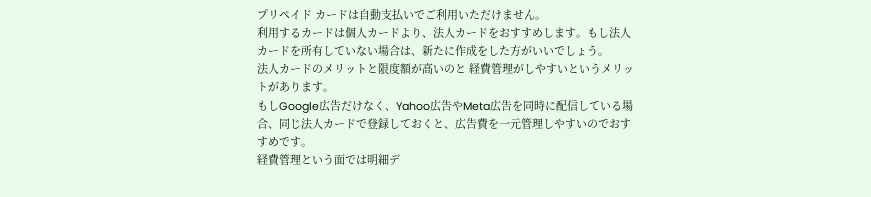プリペイド カードは自動支払いでご利用いただけません。
利用するカードは個人カードより、法人カードをおすすめします。もし法人カードを所有していない場合は、新たに作成をした方がいいでしょう。
法人カードのメリットと限度額が高いのと 経費管理がしやすいというメリットがあります。
もしGoogle広告だけなく、Yahoo広告やMeta広告を同時に配信している場合、同じ法人カードで登録しておくと、広告費を一元管理しやすいのでおすすめです。
経費管理という面では明細デ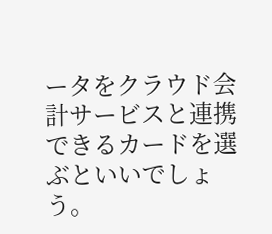ータをクラウド会計サービスと連携できるカードを選ぶといいでしょう。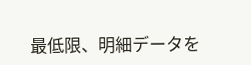最低限、明細データを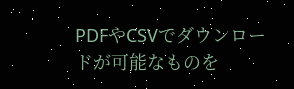PDFやCSVでダウンロードが可能なものを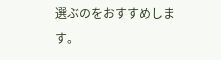選ぶのをおすすめします。